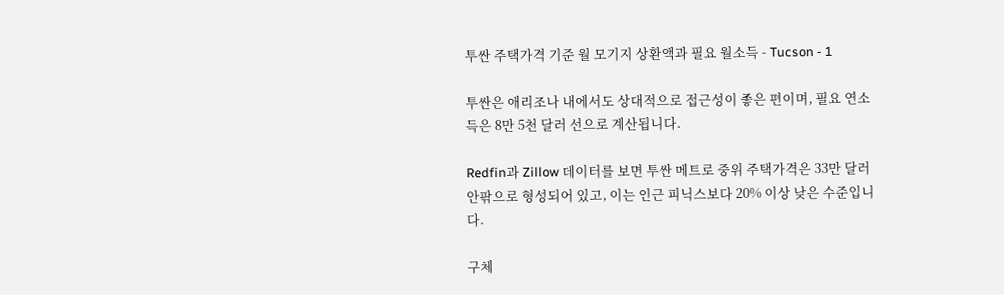투싼 주택가격 기준 월 모기지 상환액과 필요 월소득 - Tucson - 1

투싼은 애리조나 내에서도 상대적으로 접근성이 좋은 편이며, 필요 연소득은 8만 5천 달러 선으로 계산됩니다.

Redfin과 Zillow 데이터를 보면 투싼 메트로 중위 주택가격은 33만 달러 안팎으로 형성되어 있고, 이는 인근 피닉스보다 20% 이상 낮은 수준입니다.

구체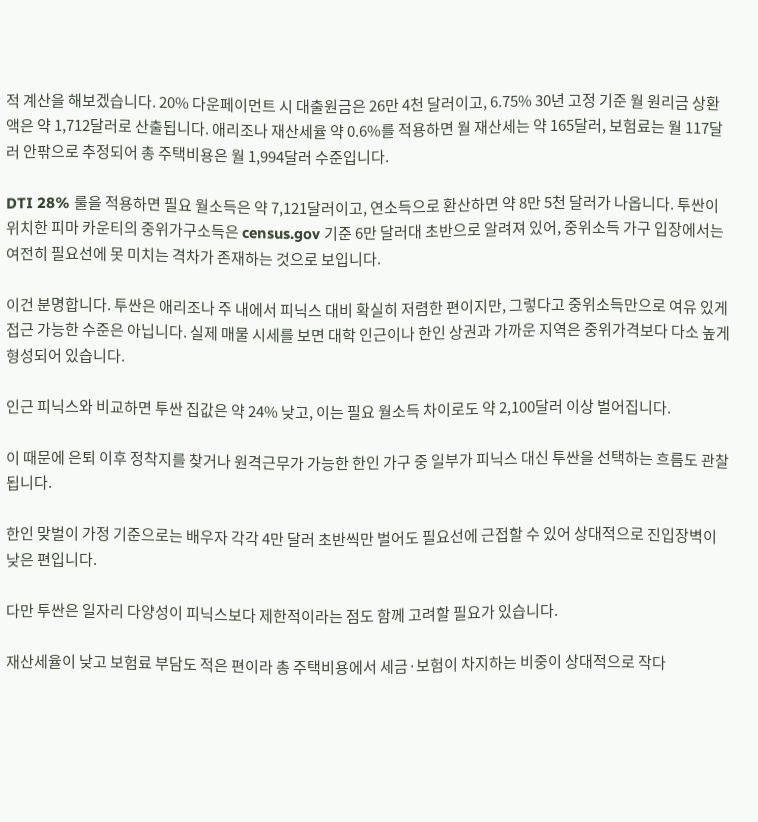적 계산을 해보겠습니다. 20% 다운페이먼트 시 대출원금은 26만 4천 달러이고, 6.75% 30년 고정 기준 월 원리금 상환액은 약 1,712달러로 산출됩니다. 애리조나 재산세율 약 0.6%를 적용하면 월 재산세는 약 165달러, 보험료는 월 117달러 안팎으로 추정되어 총 주택비용은 월 1,994달러 수준입니다.

DTI 28% 룰을 적용하면 필요 월소득은 약 7,121달러이고, 연소득으로 환산하면 약 8만 5천 달러가 나옵니다. 투싼이 위치한 피마 카운티의 중위가구소득은 census.gov 기준 6만 달러대 초반으로 알려져 있어, 중위소득 가구 입장에서는 여전히 필요선에 못 미치는 격차가 존재하는 것으로 보입니다.

이건 분명합니다. 투싼은 애리조나 주 내에서 피닉스 대비 확실히 저렴한 편이지만, 그렇다고 중위소득만으로 여유 있게 접근 가능한 수준은 아닙니다. 실제 매물 시세를 보면 대학 인근이나 한인 상권과 가까운 지역은 중위가격보다 다소 높게 형성되어 있습니다.

인근 피닉스와 비교하면 투싼 집값은 약 24% 낮고, 이는 필요 월소득 차이로도 약 2,100달러 이상 벌어집니다.

이 때문에 은퇴 이후 정착지를 찾거나 원격근무가 가능한 한인 가구 중 일부가 피닉스 대신 투싼을 선택하는 흐름도 관찰됩니다.

한인 맞벌이 가정 기준으로는 배우자 각각 4만 달러 초반씩만 벌어도 필요선에 근접할 수 있어 상대적으로 진입장벽이 낮은 편입니다.

다만 투싼은 일자리 다양성이 피닉스보다 제한적이라는 점도 함께 고려할 필요가 있습니다.

재산세율이 낮고 보험료 부담도 적은 편이라 총 주택비용에서 세금·보험이 차지하는 비중이 상대적으로 작다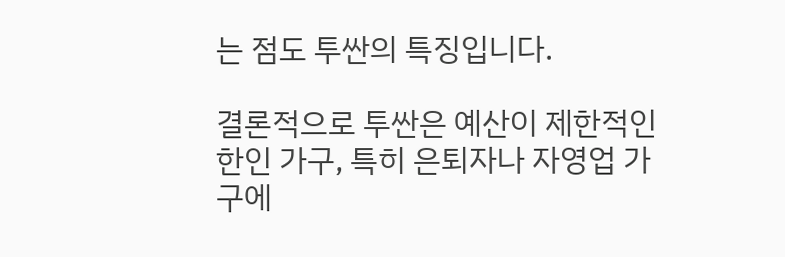는 점도 투싼의 특징입니다.

결론적으로 투싼은 예산이 제한적인 한인 가구, 특히 은퇴자나 자영업 가구에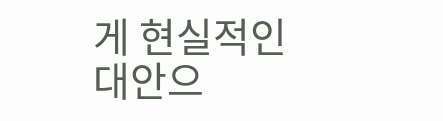게 현실적인 대안으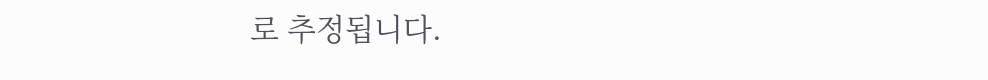로 추정됩니다.